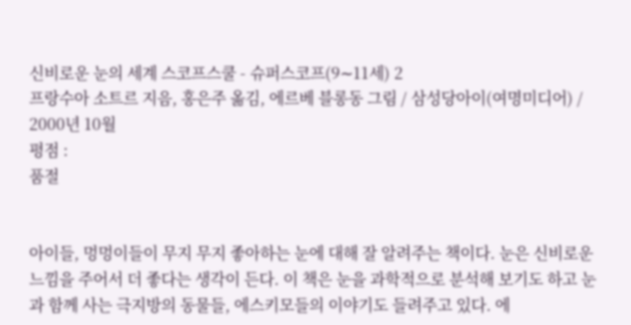신비로운 눈의 세계 스코프스쿨 - 슈퍼스코프(9∼11세) 2
프랑수아 소트르 지음, 홍은주 옮김, 에르베 블롱동 그림 / 삼성당아이(여명미디어) / 2000년 10월
평점 :
품절


아이들, 멍멍이들이 무지 무지 좋아하는 눈에 대해 잘 알려주는 책이다. 눈은 신비로운 느낌을 주어서 더 좋다는 생각이 든다. 이 책은 눈을 과학적으로 분석해 보기도 하고 눈과 함께 사는 극지방의 동물들, 에스키모들의 이야기도 들려주고 있다. 에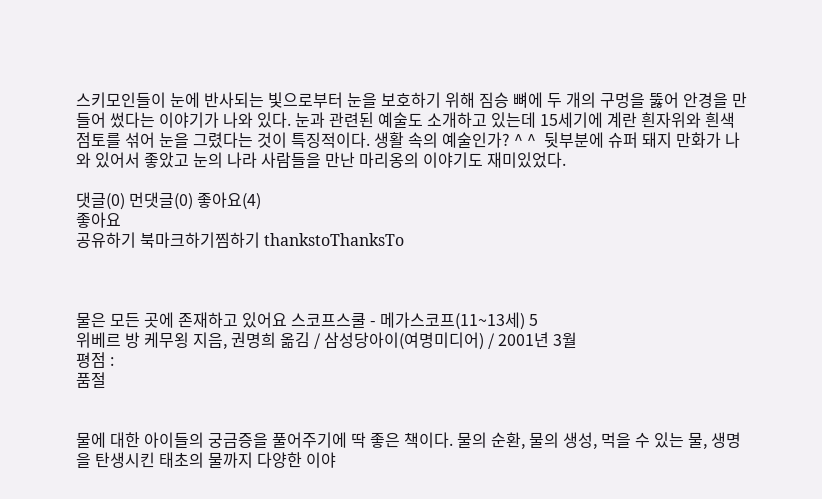스키모인들이 눈에 반사되는 빛으로부터 눈을 보호하기 위해 짐승 뼈에 두 개의 구멍을 뚫어 안경을 만들어 썼다는 이야기가 나와 있다. 눈과 관련된 예술도 소개하고 있는데 15세기에 계란 흰자위와 흰색 점토를 섞어 눈을 그렸다는 것이 특징적이다. 생활 속의 예술인가? ^ ^  뒷부분에 슈퍼 돼지 만화가 나와 있어서 좋았고 눈의 나라 사람들을 만난 마리옹의 이야기도 재미있었다.

댓글(0) 먼댓글(0) 좋아요(4)
좋아요
공유하기 북마크하기찜하기 thankstoThanksTo



물은 모든 곳에 존재하고 있어요 스코프스쿨 - 메가스코프(11~13세) 5
위베르 방 케무욍 지음, 권명희 옮김 / 삼성당아이(여명미디어) / 2001년 3월
평점 :
품절


물에 대한 아이들의 궁금증을 풀어주기에 딱 좋은 책이다. 물의 순환, 물의 생성, 먹을 수 있는 물, 생명을 탄생시킨 태초의 물까지 다양한 이야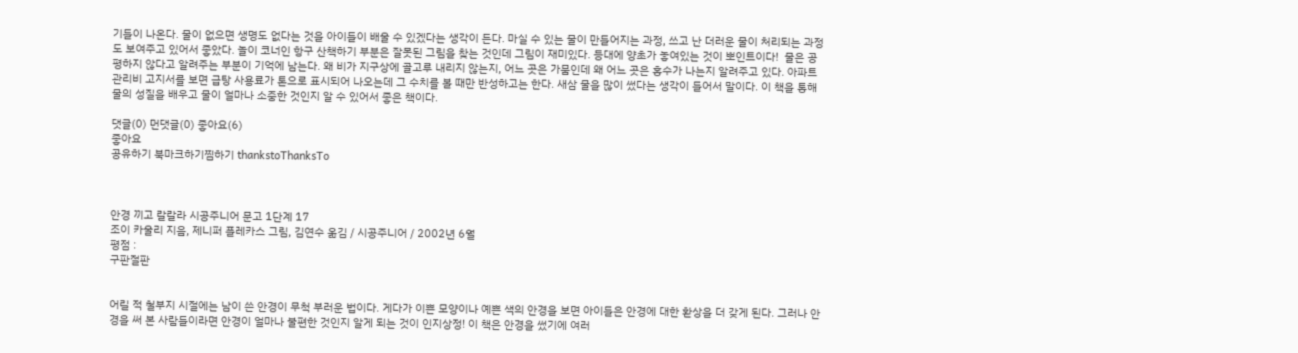기들이 나온다. 물이 없으면 생명도 없다는 것을 아이들이 배울 수 있겠다는 생각이 든다. 마실 수 있는 물이 만들어지는 과정, 쓰고 난 더러운 물이 처리되는 과정도 보여주고 있어서 좋았다. 놀이 코너인 항구 산책하기 부분은 잘못된 그림을 찾는 것인데 그림이 재미있다. 등대에 양초가 놓여있는 것이 뽀인트이다!  물은 공평하지 않다고 알려주는 부분이 기억에 남는다. 왜 비가 지구상에 골고루 내리지 않는지, 어느 곳은 가뭄인데 왜 어느 곳은 홍수가 나는지 알려주고 있다. 아파트 관리비 고지서를 보면 급탕 사용료가 톤으로 표시되어 나오는데 그 수치를 볼 때만 반성하고는 한다. 새삼 물을 많이 썼다는 생각이 들어서 말이다. 이 책을 통해 물의 성질을 배우고 물이 얼마나 소중한 것인지 알 수 있어서 좋은 책이다.

댓글(0) 먼댓글(0) 좋아요(6)
좋아요
공유하기 북마크하기찜하기 thankstoThanksTo



안경 끼고 랄랄라 시공주니어 문고 1단계 17
조이 카울리 지음, 제니퍼 플레카스 그림, 김연수 옮김 / 시공주니어 / 2002년 6월
평점 :
구판절판


어릴 적 철부지 시절에는 남이 쓴 안경이 무척 부러운 법이다. 게다가 이쁜 모양이나 예쁜 색의 안경을 보면 아이들은 안경에 대한 환상을 더 갖게 된다. 그러나 안경을 써 본 사람들이라면 안경이 얼마나 불편한 것인지 알게 되는 것이 인지상정! 이 책은 안경을 썼기에 여러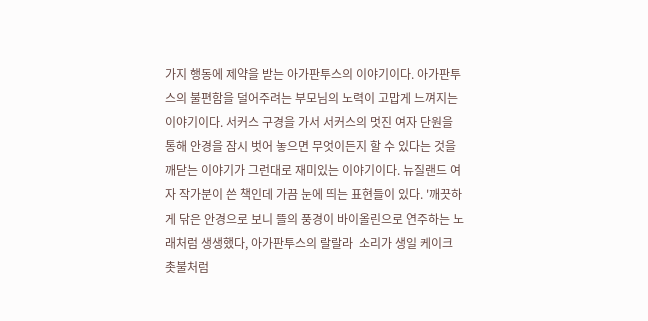가지 행동에 제약을 받는 아가판투스의 이야기이다. 아가판투스의 불편함을 덜어주려는 부모님의 노력이 고맙게 느껴지는 이야기이다. 서커스 구경을 가서 서커스의 멋진 여자 단원을 통해 안경을 잠시 벗어 놓으면 무엇이든지 할 수 있다는 것을 깨닫는 이야기가 그런대로 재미있는 이야기이다. 뉴질랜드 여자 작가분이 쓴 책인데 가끔 눈에 띄는 표현들이 있다. '깨끗하게 닦은 안경으로 보니 뜰의 풍경이 바이올린으로 연주하는 노래처럼 생생했다, 아가판투스의 랄랄라  소리가 생일 케이크 촛불처럼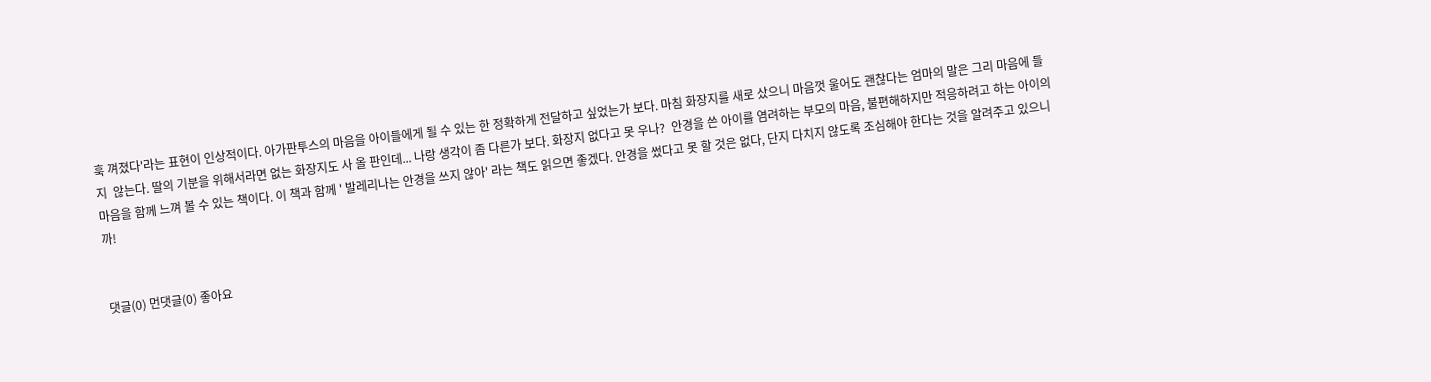훅 껴졌다'라는 표현이 인상적이다. 아가판투스의 마음을 아이들에게 될 수 있는 한 정확하게 전달하고 싶었는가 보다. 마침 화장지를 새로 샀으니 마음껏 울어도 괜찮다는 엄마의 말은 그리 마음에 들지  않는다. 딸의 기분을 위해서라면 없는 화장지도 사 올 판인데... 나랑 생각이 좀 다른가 보다. 화장지 없다고 못 우나?  안경을 쓴 아이를 염려하는 부모의 마음, 불편해하지만 적응하려고 하는 아이의 마음을 함께 느껴 볼 수 있는 책이다. 이 책과 함께 ' 발레리나는 안경을 쓰지 않아' 라는 책도 읽으면 좋겠다. 안경을 썼다고 못 할 것은 없다, 단지 다치지 않도록 조심해야 한다는 것을 알려주고 있으니까!


댓글(0) 먼댓글(0) 좋아요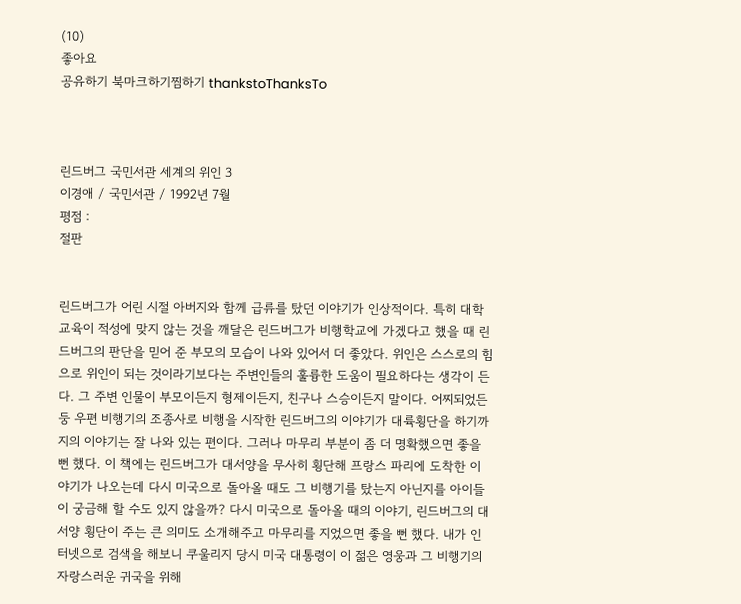(10)
좋아요
공유하기 북마크하기찜하기 thankstoThanksTo



린드버그 국민서관 세계의 위인 3
이경애 / 국민서관 / 1992년 7월
평점 :
절판


린드버그가 어린 시절 아버지와 함께 급류를 탔던 이야기가 인상적이다. 특히 대학 교육이 적성에 맞지 않는 것을 깨달은 린드버그가 비행학교에 가겠다고 했을 때 린드버그의 판단을 믿어 준 부모의 모습이 나와 있어서 더 좋았다. 위인은 스스로의 힘으로 위인이 되는 것이라기보다는 주변인들의 훌륭한 도움이 필요하다는 생각이 든다. 그 주변 인물이 부모이든지 형제이든지, 친구나 스승이든지 말이다. 어찌되었든 둥 우편 비행기의 조종사로 비행을 시작한 린드버그의 이야기가 대륙횡단을 하기까지의 이야기는 잘 나와 있는 편이다. 그러나 마무리 부분이 좀 더 명확했으면 좋을 뻔 했다. 이 책에는 린드버그가 대서양을 무사히 횡단해 프랑스 파리에 도착한 이야기가 나오는데 다시 미국으로 돌아올 때도 그 비행기를 탔는지 아닌지를 아이들이 궁금해 할 수도 있지 않을까? 다시 미국으로 돌아올 때의 이야기, 린드버그의 대서양 횡단이 주는 큰 의미도 소개해주고 마무리를 지었으면 좋을 뻔 했다. 내가 인터넷으로 검색을 해보니 쿠울리지 당시 미국 대통령이 이 젊은 영웅과 그 비행기의 자랑스러운 귀국을 위해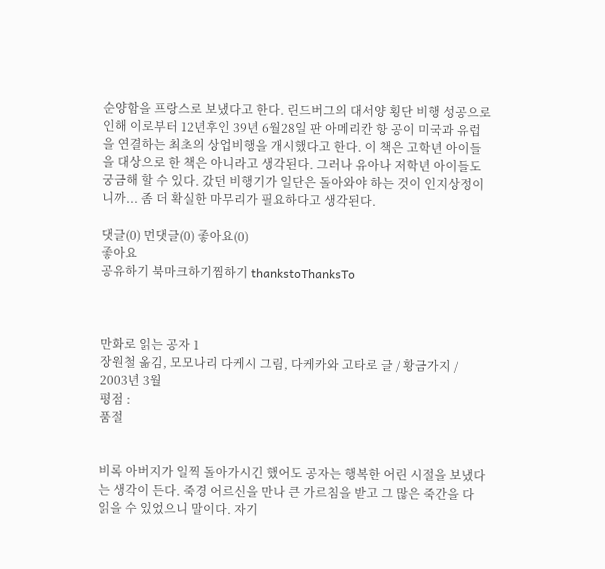순양함을 프랑스로 보냈다고 한다. 린드버그의 대서양 횡단 비행 성공으로인해 이로부터 12년후인 39년 6월28일 판 아메리칸 항 공이 미국과 유럽을 연결하는 최초의 상업비행을 개시했다고 한다. 이 책은 고학년 아이들을 대상으로 한 책은 아니라고 생각된다. 그러나 유아나 저학년 아이들도 궁금해 할 수 있다. 갔던 비행기가 일단은 돌아와야 하는 것이 인지상정이니까... 좀 더 확실한 마무리가 필요하다고 생각된다.

댓글(0) 먼댓글(0) 좋아요(0)
좋아요
공유하기 북마크하기찜하기 thankstoThanksTo



만화로 읽는 공자 1
장원철 옮김, 모모나리 다케시 그림, 다케카와 고타로 글 / 황금가지 / 2003년 3월
평점 :
품절


비록 아버지가 일찍 돌아가시긴 했어도 공자는 행복한 어린 시절을 보냈다는 생각이 든다. 죽경 어르신을 만나 큰 가르침을 받고 그 많은 죽간을 다 읽을 수 있었으니 말이다. 자기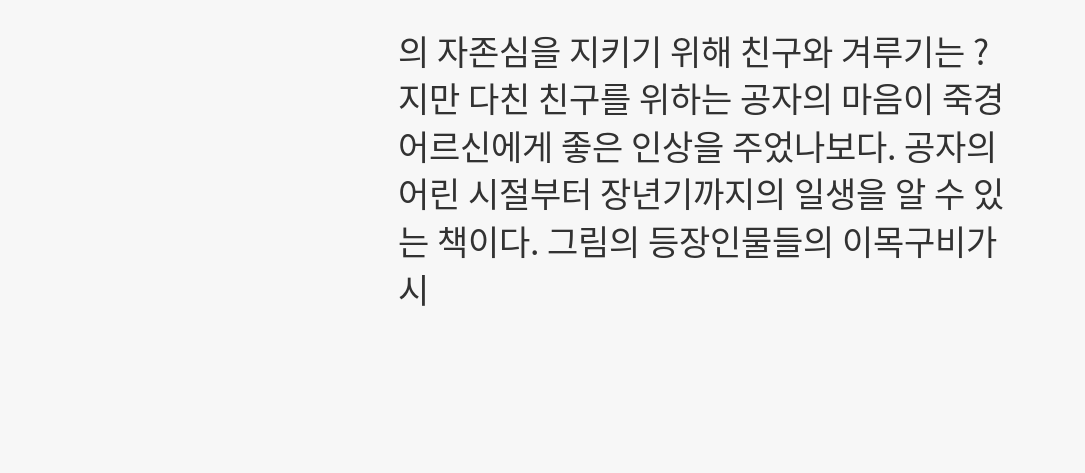의 자존심을 지키기 위해 친구와 겨루기는 ?지만 다친 친구를 위하는 공자의 마음이 죽경 어르신에게 좋은 인상을 주었나보다. 공자의 어린 시절부터 장년기까지의 일생을 알 수 있는 책이다. 그림의 등장인물들의 이목구비가 시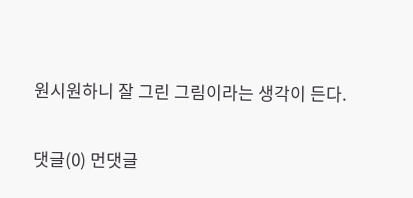원시원하니 잘 그린 그림이라는 생각이 든다.

댓글(0) 먼댓글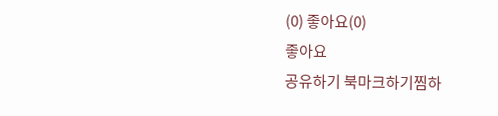(0) 좋아요(0)
좋아요
공유하기 북마크하기찜하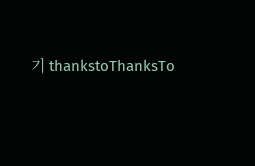기 thankstoThanksTo